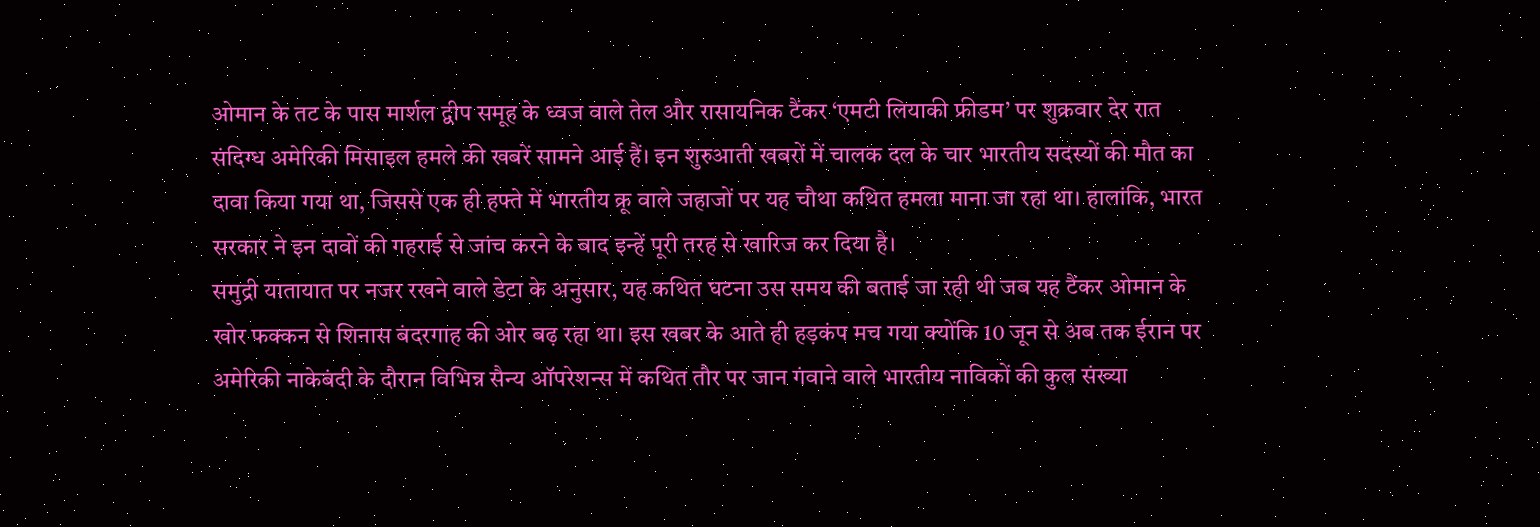ओमान के तट के पास मार्शल द्वीप समूह के ध्वज वाले तेल और रासायनिक टैंकर ‘एमटी लियाकी फ्रीडम’ पर शुक्रवार देर रात संदिग्ध अमेरिकी मिसाइल हमले की खबरें सामने आई हैं। इन शुरुआती खबरों में चालक दल के चार भारतीय सदस्यों की मौत का दावा किया गया था, जिससे एक ही हफ्ते में भारतीय क्रू वाले जहाजों पर यह चौथा कथित हमला माना जा रहा था। हालांकि, भारत सरकार ने इन दावों की गहराई से जांच करने के बाद इन्हें पूरी तरह से खारिज कर दिया है।
समुद्री यातायात पर नजर रखने वाले डेटा के अनुसार, यह कथित घटना उस समय की बताई जा रही थी जब यह टैंकर ओमान के खोर फक्कन से शिनास बंदरगाह की ओर बढ़ रहा था। इस खबर के आते ही हड़कंप मच गया क्योंकि 10 जून से अब तक ईरान पर अमेरिकी नाकेबंदी के दौरान विभिन्न सैन्य ऑपरेशन्स में कथित तौर पर जान गंवाने वाले भारतीय नाविकों की कुल संख्या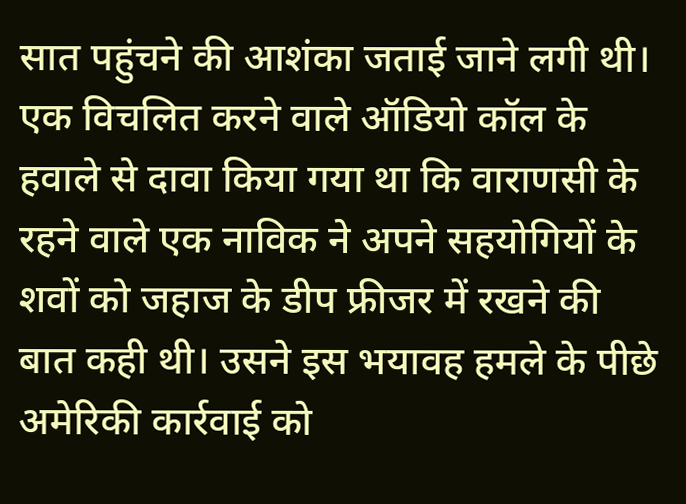सात पहुंचने की आशंका जताई जाने लगी थी।
एक विचलित करने वाले ऑडियो कॉल के हवाले से दावा किया गया था कि वाराणसी के रहने वाले एक नाविक ने अपने सहयोगियों के शवों को जहाज के डीप फ्रीजर में रखने की बात कही थी। उसने इस भयावह हमले के पीछे अमेरिकी कार्रवाई को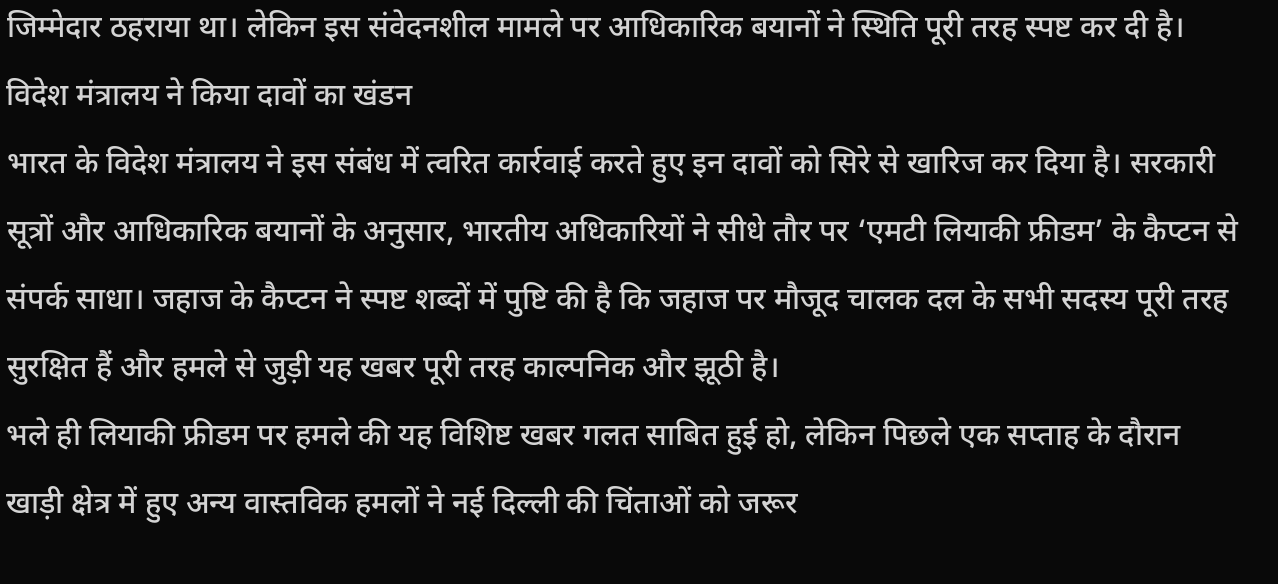जिम्मेदार ठहराया था। लेकिन इस संवेदनशील मामले पर आधिकारिक बयानों ने स्थिति पूरी तरह स्पष्ट कर दी है।
विदेश मंत्रालय ने किया दावों का खंडन
भारत के विदेश मंत्रालय ने इस संबंध में त्वरित कार्रवाई करते हुए इन दावों को सिरे से खारिज कर दिया है। सरकारी सूत्रों और आधिकारिक बयानों के अनुसार, भारतीय अधिकारियों ने सीधे तौर पर ‘एमटी लियाकी फ्रीडम’ के कैप्टन से संपर्क साधा। जहाज के कैप्टन ने स्पष्ट शब्दों में पुष्टि की है कि जहाज पर मौजूद चालक दल के सभी सदस्य पूरी तरह सुरक्षित हैं और हमले से जुड़ी यह खबर पूरी तरह काल्पनिक और झूठी है।
भले ही लियाकी फ्रीडम पर हमले की यह विशिष्ट खबर गलत साबित हुई हो, लेकिन पिछले एक सप्ताह के दौरान खाड़ी क्षेत्र में हुए अन्य वास्तविक हमलों ने नई दिल्ली की चिंताओं को जरूर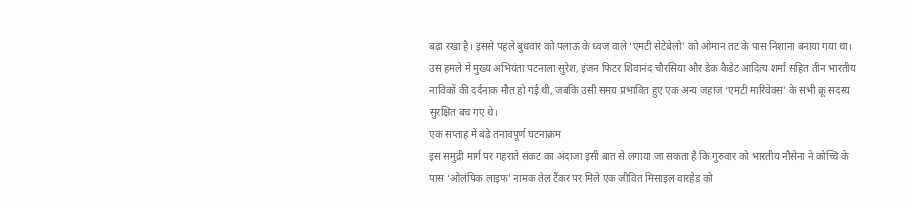बढ़ा रखा है। इससे पहले बुधवार को पलाऊ के ध्वज वाले ‘एमटी सेटेबेलो’ को ओमान तट के पास निशाना बनाया गया था। उस हमले में मुख्य अभियंता पटनाला सुरेश, इंजन फिटर शिवानंद चौरसिया और डेक कैडेट आदित्य शर्मा सहित तीन भारतीय नाविकों की दर्दनाक मौत हो गई थी, जबकि उसी समय प्रभावित हुए एक अन्य जहाज ‘एमटी मारिवेक्स’ के सभी क्रू सदस्य सुरक्षित बच गए थे।
एक सप्ताह में बढ़े तनावपूर्ण घटनाक्रम
इस समुद्री मार्ग पर गहराते संकट का अंदाजा इसी बात से लगाया जा सकता है कि गुरुवार को भारतीय नौसेना ने कोच्चि के पास ‘ओलंपिक लाइफ’ नामक तेल टैंकर पर मिले एक जीवित मिसाइल वारहेड को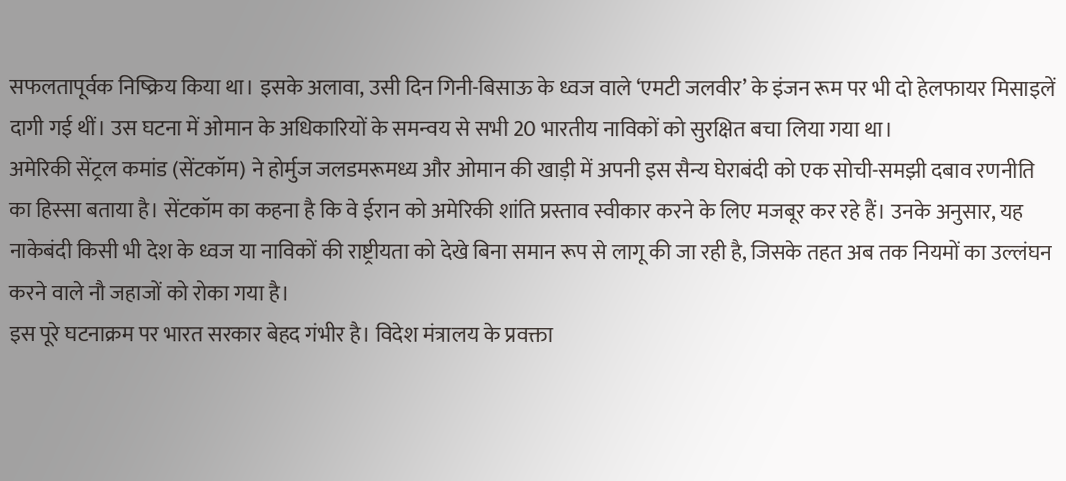सफलतापूर्वक निष्क्रिय किया था। इसके अलावा, उसी दिन गिनी-बिसाऊ के ध्वज वाले ‘एमटी जलवीर’ के इंजन रूम पर भी दो हेलफायर मिसाइलें दागी गई थीं। उस घटना में ओमान के अधिकारियों के समन्वय से सभी 20 भारतीय नाविकों को सुरक्षित बचा लिया गया था।
अमेरिकी सेंट्रल कमांड (सेंटकॉम) ने होर्मुज जलडमरूमध्य और ओमान की खाड़ी में अपनी इस सैन्य घेराबंदी को एक सोची-समझी दबाव रणनीति का हिस्सा बताया है। सेंटकॉम का कहना है कि वे ईरान को अमेरिकी शांति प्रस्ताव स्वीकार करने के लिए मजबूर कर रहे हैं। उनके अनुसार, यह नाकेबंदी किसी भी देश के ध्वज या नाविकों की राष्ट्रीयता को देखे बिना समान रूप से लागू की जा रही है, जिसके तहत अब तक नियमों का उल्लंघन करने वाले नौ जहाजों को रोका गया है।
इस पूरे घटनाक्रम पर भारत सरकार बेहद गंभीर है। विदेश मंत्रालय के प्रवक्ता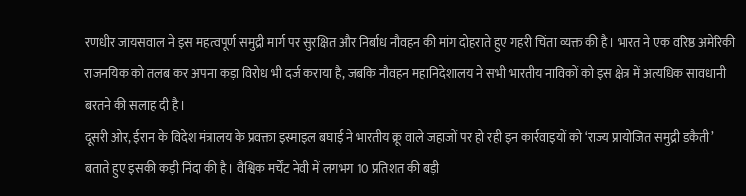रणधीर जायसवाल ने इस महत्वपूर्ण समुद्री मार्ग पर सुरक्षित और निर्बाध नौवहन की मांग दोहराते हुए गहरी चिंता व्यक्त की है। भारत ने एक वरिष्ठ अमेरिकी राजनयिक को तलब कर अपना कड़ा विरोध भी दर्ज कराया है, जबकि नौवहन महानिदेशालय ने सभी भारतीय नाविकों को इस क्षेत्र में अत्यधिक सावधानी बरतने की सलाह दी है।
दूसरी ओर, ईरान के विदेश मंत्रालय के प्रवक्ता इस्माइल बघाई ने भारतीय क्रू वाले जहाजों पर हो रही इन कार्रवाइयों को ‘राज्य प्रायोजित समुद्री डकैती’ बताते हुए इसकी कड़ी निंदा की है। वैश्विक मर्चेंट नेवी में लगभग 10 प्रतिशत की बड़ी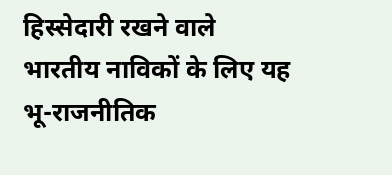हिस्सेदारी रखने वाले भारतीय नाविकों के लिए यह भू-राजनीतिक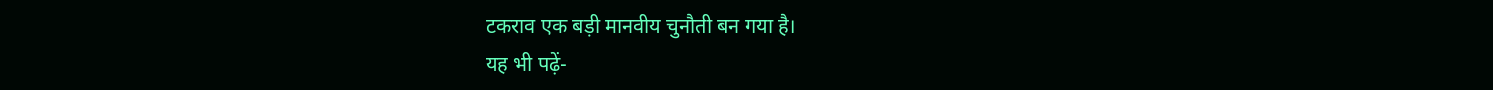टकराव एक बड़ी मानवीय चुनौती बन गया है।
यह भी पढ़ें-